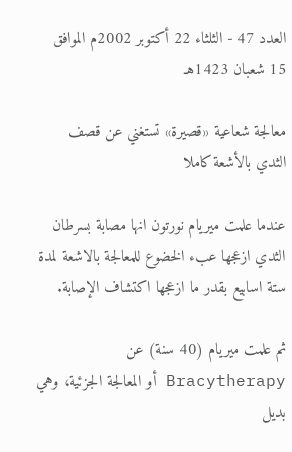العدد 47 - الثلثاء 22 أكتوبر 2002م الموافق 15 شعبان 1423هـ

معالجة شعاعية «قصيرة» تستغني عن قصف الثدي بالأشعة كاملا

عندما علمت ميريام نورتون انها مصابة بسرطان الثدي ازعجها عبء الخضوع للمعالجة بالاشعة لمدة ستة اسابيع بقدر ما ازعجها اكتشاف الإصابة.

ثم علمت ميريام (40 سنة) عن Bracytherapy أو المعالجة الجزئية، وهي بديل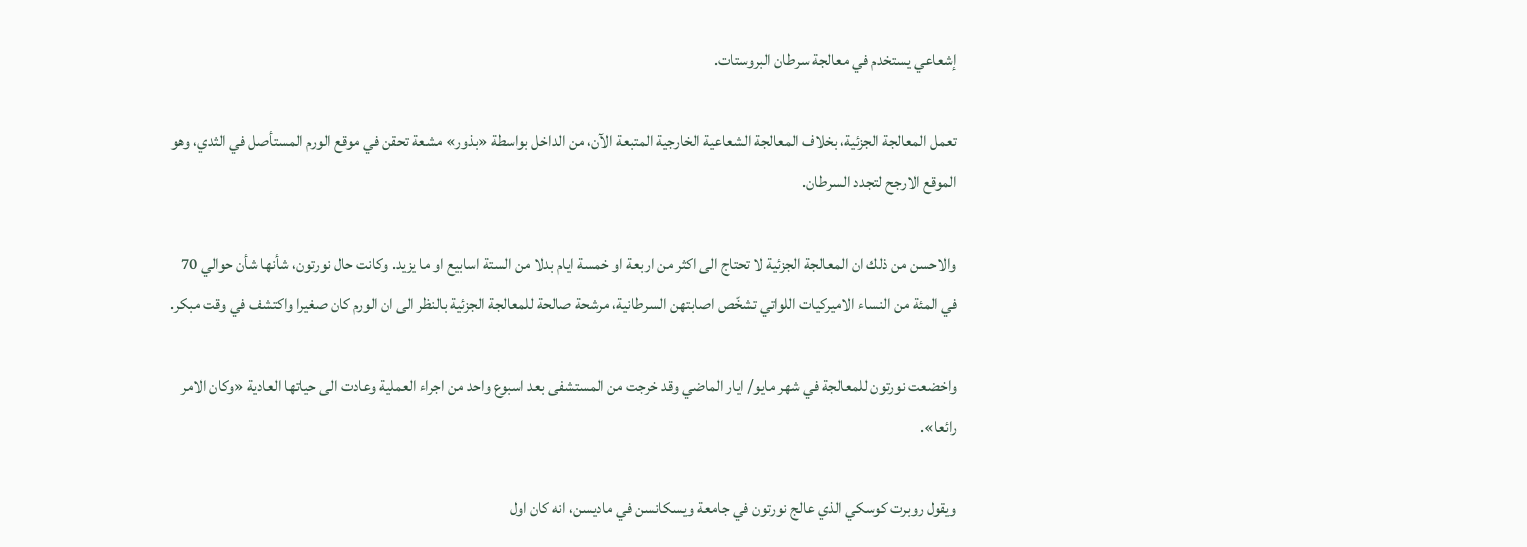إشعاعي يستخدم في معالجة سرطان البروستات.

تعمل المعالجة الجزئية، بخلاف المعالجة الشعاعية الخارجية المتبعة الآن، من الداخل بواسطة «بذور» مشعة تحقن في موقع الورم المستأصل في الثدي، وهو الموقع الارجح لتجدد السرطان.

والاحسن من ذلك ان المعالجة الجزئية لا تحتاج الى اكثر من اربعة او خمسة ايام بدلا من الستة اسابيع او ما يزيد. وكانت حال نورتون، شأنها شأن حوالي 70 في المئة من النساء الاميركيات اللواتي تشخّص اصابتهن السرطانية، مرشحة صالحة للمعالجة الجزئية بالنظر الى ان الورم كان صغيرا واكتشف في وقت مبكر.

واخضعت نورتون للمعالجة في شهر مايو/ ايار الماضي وقد خرجت من المستشفى بعد اسبوع واحد من اجراء العملية وعادت الى حياتها العادية «وكان الامر رائعا».

ويقول روبرت كوسكي الذي عالج نورتون في جامعة ويسكانسن في ماديسن، انه كان اول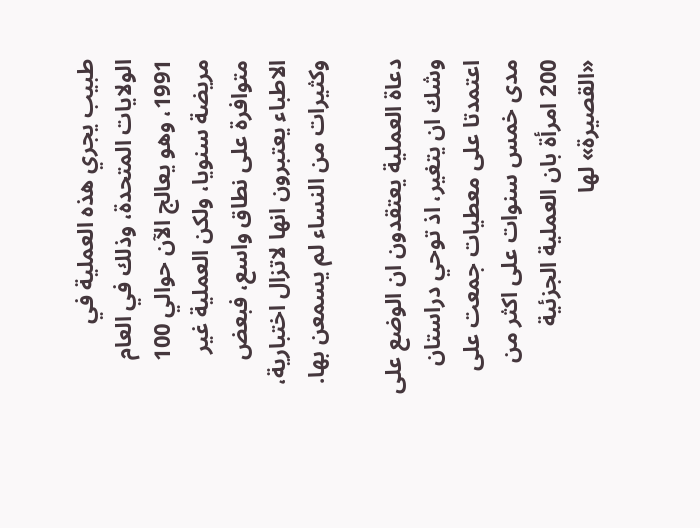طبيب يجري هذه العملية في الولايات المتحدة، وذلك في العام 1991، وهو يعالج الآن حوالي 100 مريضة سنويا، ولكن العملية غير متوافرة على نطاق واسع، فبعض الاطباء يعتبرون انها لاتزال اختبارية، وكثيرات من النساء لم يسمعن بها.

دعاة العملية يعتقدون ان الوضع على وشك ان يتغير، اذ توحي دراستان اعتمدتا على معطيات جمعت على مدى خمس سنوات على اكثر من 200 امرأة بان العملية الجزئية «القصيرة» لها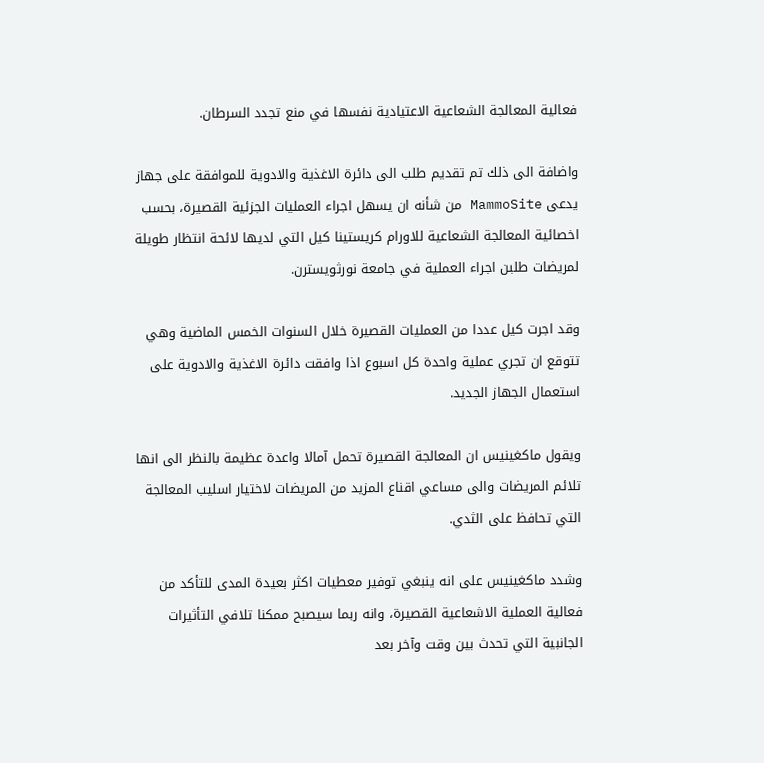فعالية المعالجة الشعاعية الاعتيادية نفسها في منع تجدد السرطان.

واضافة الى ذلك تم تقديم طلب الى دائرة الاغذية والادوية للموافقة على جهاز يدعى MammoSite من شأنه ان يسهل اجراء العمليات الجزئية القصيرة، بحسب اخصائية المعالجة الشعاعية للاورام كريستينا كيل التي لديها لائحة انتظار طويلة لمريضات طلبن اجراء العملية في جامعة نورثويسترن.

وقد اجرت كيل عددا من العمليات القصيرة خلال السنوات الخمس الماضية وهي تتوقع ان تجري عملية واحدة كل اسبوع اذا وافقت دائرة الاغذية والادوية على استعمال الجهاز الجديد.

ويقول ماكغينيس ان المعالجة القصيرة تحمل آمالا واعدة عظيمة بالنظر الى انها تلائم المريضات والى مساعي اقناع المزيد من المريضات لاختيار اسليب المعالجة التي تحافظ على الثدي.

وشدد ماكغينيس على انه ينبغي توفير معطيات اكثر بعيدة المدى للتأكد من فعالية العملية الاشعاعية القصيرة، وانه ربما سيصبح ممكنا تلافي التأثيرات الجانبية التي تحدث بين وقت وآخر بعد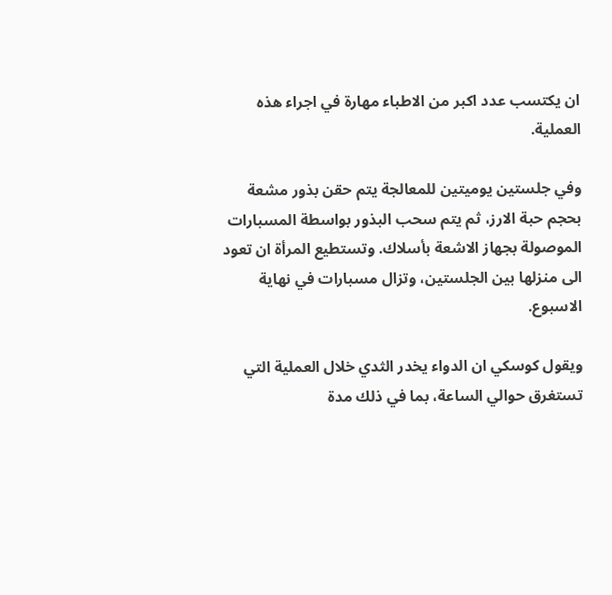ان يكتسب عدد اكبر من الاطباء مهارة في اجراء هذه العملية.

وفي جلستين يوميتين للمعالجة يتم حقن بذور مشعة بحجم حبة الارز، ثم يتم سحب البذور بواسطة المسبارات الموصولة بجهاز الاشعة بأسلاك. وتستطيع المرأة ان تعود الى منزلها بين الجلستين، وتزال مسبارات في نهاية الاسبوع.

ويقول كوسكي ان الدواء يخدر الثدي خلال العملية التي تستغرق حوالي الساعة، بما في ذلك مدة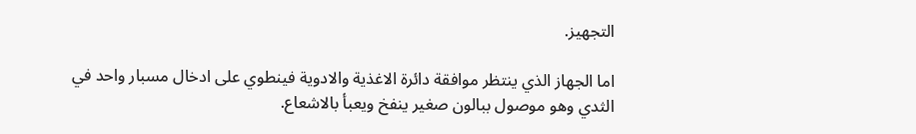التجهيز.

اما الجهاز الذي ينتظر موافقة دائرة الاغذية والادوية فينطوي على ادخال مسبار واحد في الثدي وهو موصول ببالون صغير ينفخ ويعبأ بالاشعاع.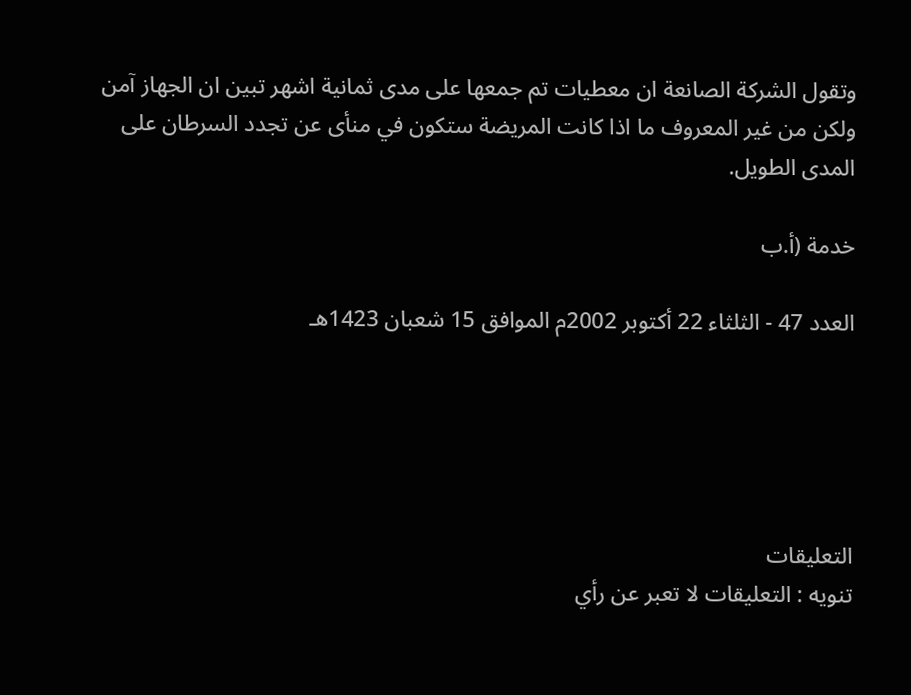وتقول الشركة الصانعة ان معطيات تم جمعها على مدى ثمانية اشهر تبين ان الجهاز آمن ولكن من غير المعروف ما اذا كانت المريضة ستكون في منأى عن تجدد السرطان على المدى الطويل.

خدمة (أ.ب

العدد 47 - الثلثاء 22 أكتوبر 2002م الموافق 15 شعبان 1423هـ





التعليقات
تنويه : التعليقات لا تعبر عن رأي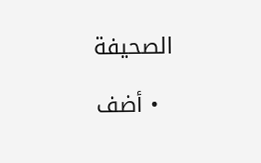الصحيفة

  • أضف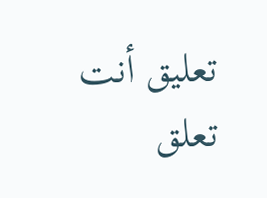تعليق أنت تعلق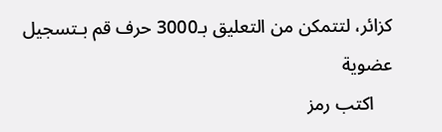كزائر، لتتمكن من التعليق بـ3000 حرف قم بـتسجيل عضوية
    اكتب رمز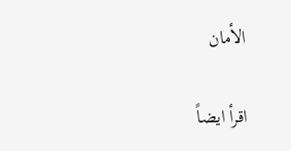الأمان

اقرأ ايضاً